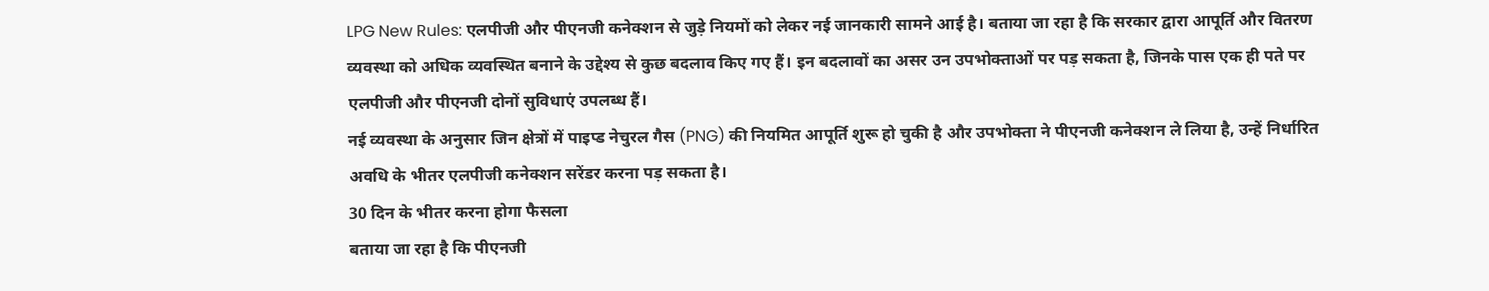LPG New Rules: एलपीजी और पीएनजी कनेक्शन से जुड़े नियमों को लेकर नई जानकारी सामने आई है। बताया जा रहा है कि सरकार द्वारा आपूर्ति और वितरण व्यवस्था को अधिक व्यवस्थित बनाने के उद्देश्य से कुछ बदलाव किए गए हैं। इन बदलावों का असर उन उपभोक्ताओं पर पड़ सकता है, जिनके पास एक ही पते पर एलपीजी और पीएनजी दोनों सुविधाएं उपलब्ध हैं।
नई व्यवस्था के अनुसार जिन क्षेत्रों में पाइप्ड नेचुरल गैस (PNG) की नियमित आपूर्ति शुरू हो चुकी है और उपभोक्ता ने पीएनजी कनेक्शन ले लिया है, उन्हें निर्धारित अवधि के भीतर एलपीजी कनेक्शन सरेंडर करना पड़ सकता है।
30 दिन के भीतर करना होगा फैसला
बताया जा रहा है कि पीएनजी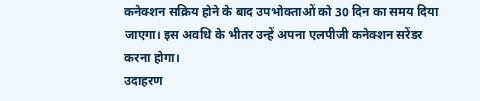कनेक्शन सक्रिय होने के बाद उपभोक्ताओं को 30 दिन का समय दिया जाएगा। इस अवधि के भीतर उन्हें अपना एलपीजी कनेक्शन सरेंडर करना होगा।
उदाहरण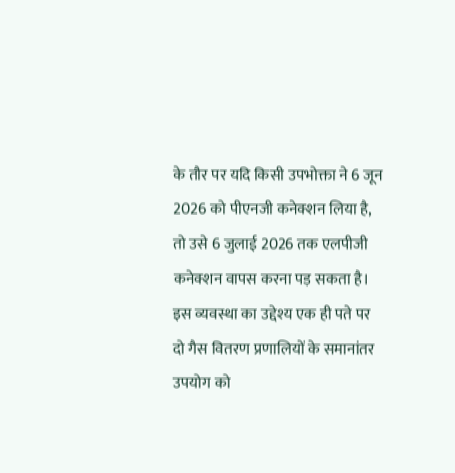के तौर पर यदि किसी उपभोक्ता ने 6 जून 2026 को पीएनजी कनेक्शन लिया है, तो उसे 6 जुलाई 2026 तक एलपीजी कनेक्शन वापस करना पड़ सकता है। इस व्यवस्था का उद्देश्य एक ही पते पर दो गैस वितरण प्रणालियों के समानांतर उपयोग को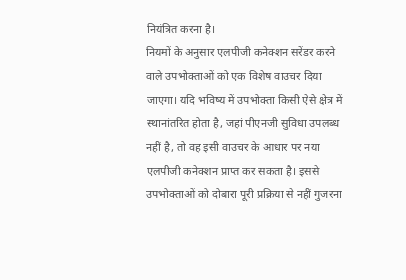नियंत्रित करना है।
नियमों के अनुसार एलपीजी कनेक्शन सरेंडर करने वाले उपभोक्ताओं को एक विशेष वाउचर दिया जाएगा। यदि भविष्य में उपभोक्ता किसी ऐसे क्षेत्र में स्थानांतरित होता है, जहां पीएनजी सुविधा उपलब्ध नहीं है, तो वह इसी वाउचर के आधार पर नया एलपीजी कनेक्शन प्राप्त कर सकता है। इससे उपभोक्ताओं को दोबारा पूरी प्रक्रिया से नहीं गुजरना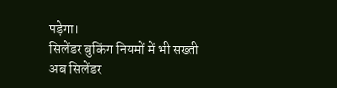पड़ेगा।
सिलेंडर बुकिंग नियमों में भी सख्ती
अब सिलेंडर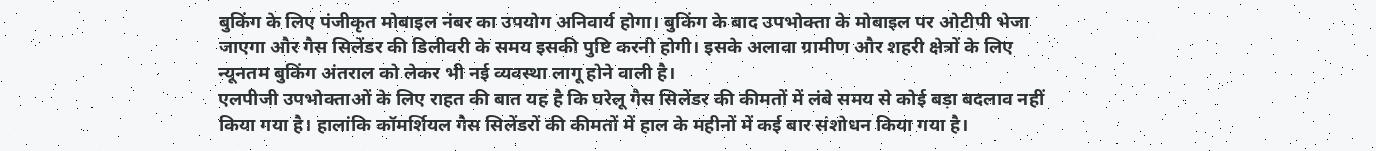बुकिंग के लिए पंजीकृत मोबाइल नंबर का उपयोग अनिवार्य होगा। बुकिंग के बाद उपभोक्ता के मोबाइल पर ओटीपी भेजा जाएगा और गैस सिलेंडर की डिलीवरी के समय इसकी पुष्टि करनी होगी। इसके अलावा ग्रामीण और शहरी क्षेत्रों के लिए न्यूनतम बुकिंग अंतराल को लेकर भी नई व्यवस्था लागू होने वाली है।
एलपीजी उपभोक्ताओं के लिए राहत की बात यह है कि घरेलू गैस सिलेंडर की कीमतों में लंबे समय से कोई बड़ा बदलाव नहीं किया गया है। हालांकि कॉमर्शियल गैस सिलेंडरों की कीमतों में हाल के महीनों में कई बार संशोधन किया गया है।